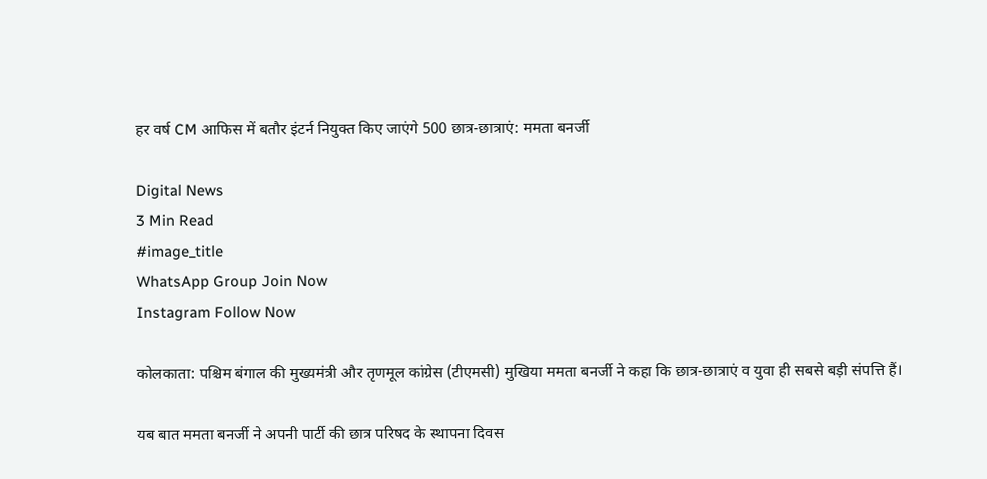हर वर्ष CM आफिस में बतौर इंटर्न नियुक्त किए जाएंगे 500 छात्र-छात्राएं: ममता बनर्जी

Digital News
3 Min Read
#image_title
WhatsApp Group Join Now
Instagram Follow Now

कोलकाता: पश्चिम बंगाल की मुख्यमंत्री और तृणमूल कांग्रेस (टीएमसी) मुखिया ममता बनर्जी ने कहा कि छात्र-छात्राएं व युवा ही सबसे बड़ी संपत्ति हैं।

यब बात ममता बनर्जी ने अपनी पार्टी की छात्र परिषद के स्थापना दिवस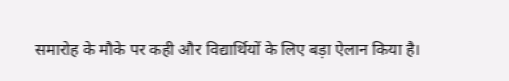समारोह के मौके पर कही और विद्यार्थियों के लिए बड़ा ऐलान किया है।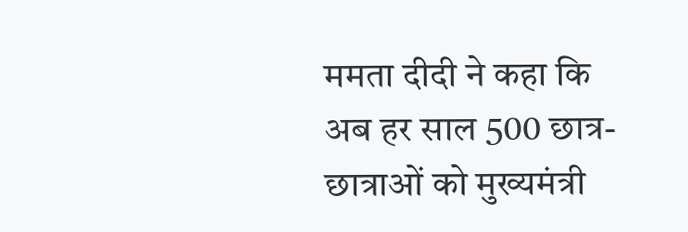ममता दीदी ने कहा कि अब हर साल 500 छात्र-छात्राओं को मुख्यमंत्री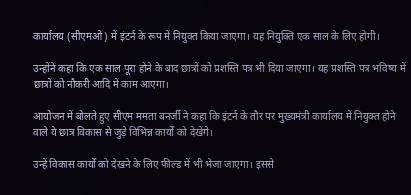कार्यालय (सीएमओ) में इंटर्न के रूप में नियुक्त किया जाएगा। यह नियुक्ति एक साल के लिए होगी।

उन्होंने कहा कि एक साल पूरा होने के बाद छात्रों को प्रशस्ति पत्र भी दिया जाएगा। यह प्रशस्ति पत्र भविष्य में छात्रों को नौकरी आदि में काम आएगा।

आयोजन में बोलते हुए सीएम ममता बनर्जी ने कहा कि इंटर्न के तौर पर मुख्यमंत्री कार्यालय में नियुक्त होने वाले ये छात्र विकास से जुड़े विभिन्न कार्यों को देखेंगे।

उन्हें विकास कार्यों को देखने के लिए फील्ड में भी भेजा जाएगा। इससे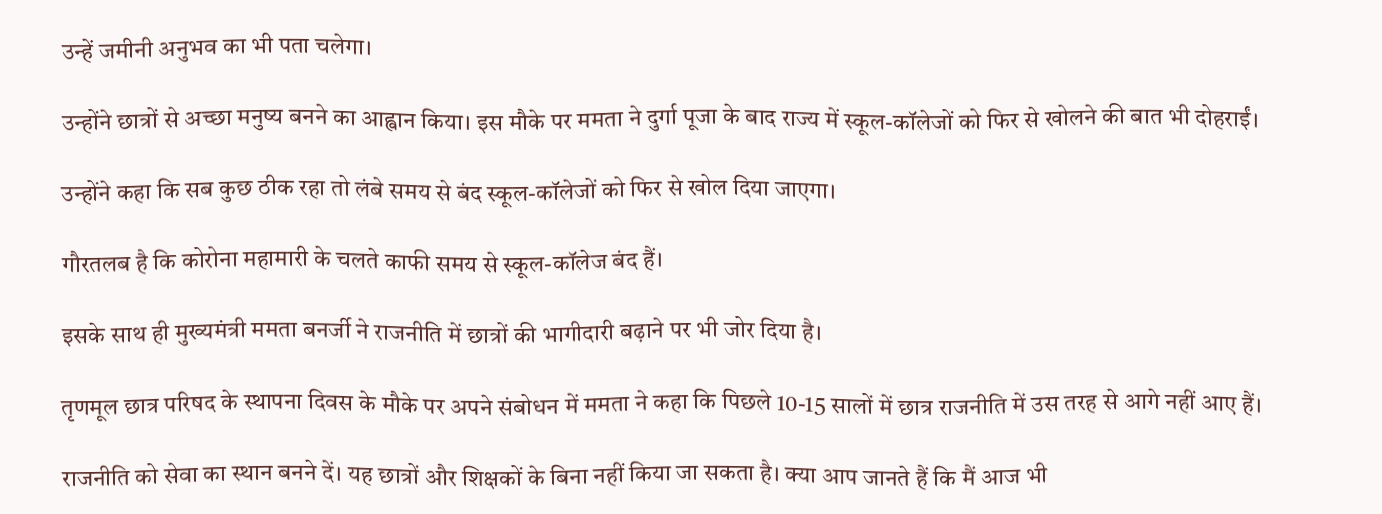उन्हें जमीनी अनुभव का भी पता चलेगा।

उन्होंने छात्रों से अच्छा मनुष्य बनने का आह्वान किया। इस मौके पर ममता ने दुर्गा पूजा के बाद राज्य में स्कूल-कॉलेजों को फिर से खोलने की बात भी दोहराईं।

उन्होंने कहा कि सब कुछ ठीक रहा तो लंबे समय से बंद स्कूल-कॉलेजों को फिर से खोल दिया जाएगा।

गौरतलब है कि कोरोना महामारी के चलते काफी समय से स्कूल-कॉलेज बंद हैं।

इसके साथ ही मुख्यमंत्री ममता बनर्जी ने राजनीति में छात्रों की भागीदारी बढ़ाने पर भी जोर दिया है।

तृणमूल छात्र परिषद के स्थापना दिवस के मौके पर अपने संबोधन में ममता ने कहा कि पिछले 10-15 सालों में छात्र राजनीति में उस तरह से आगे नहीं आए हैं।

राजनीति को सेवा का स्थान बनने दें। यह छात्रों और शिक्षकों के बिना नहीं किया जा सकता है। क्या आप जानते हैं कि मैं आज भी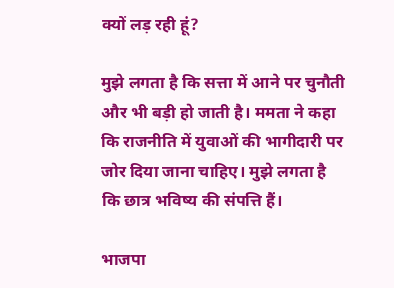क्यों लड़ रही हूं?

मुझे लगता है कि सत्ता में आने पर चुनौती और भी बड़ी हो जाती है। ममता ने कहा कि राजनीति में युवाओं की भागीदारी पर जोर दिया जाना चाहिए। मुझे लगता है कि छात्र भविष्य की संपत्ति हैं।

भाजपा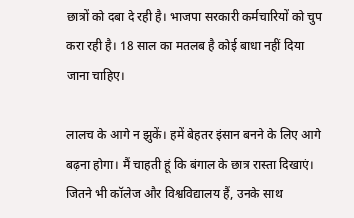छात्रों को दबा दे रही है। भाजपा सरकारी कर्मचारियों को चुप करा रही है। 18 साल का मतलब है कोई बाधा नहीं दिया जाना चाहिए।

लालच के आगे न झुकें। हमें बेहतर इंसान बनने के लिए आगे बढ़ना होगा। मैं चाहती हूं कि बंगाल के छात्र रास्ता दिखाएं। जितने भी कॉलेज और विश्वविद्यालय हैं, उनके साथ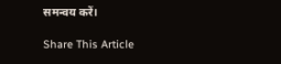समन्वय करें।

Share This Article